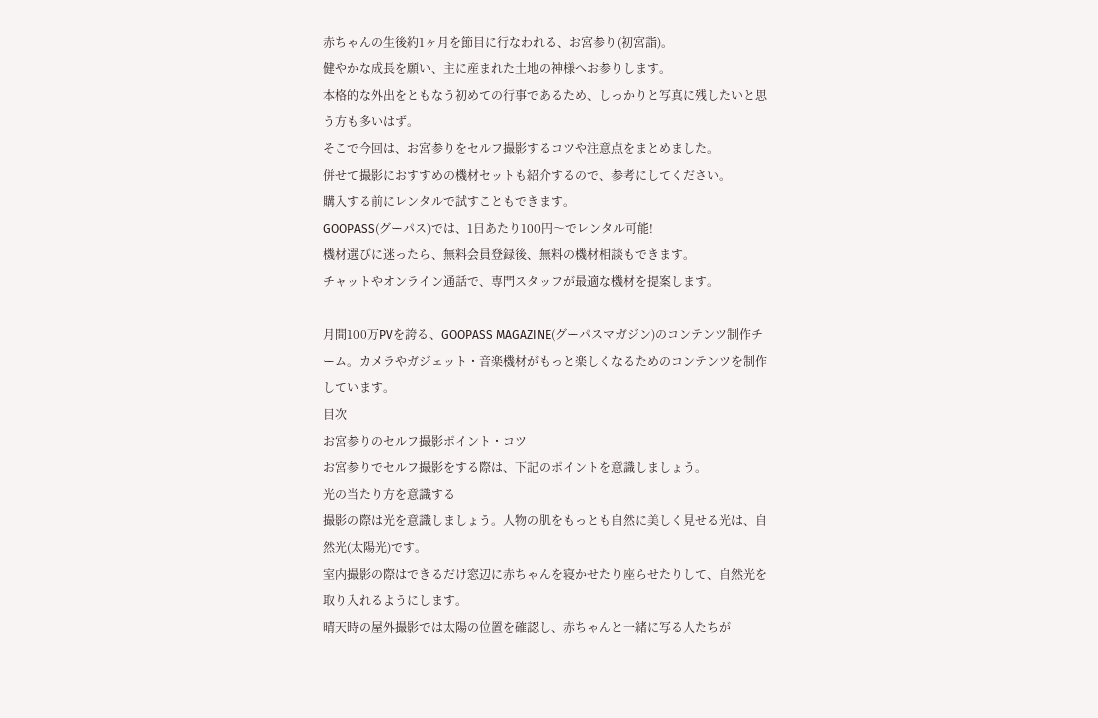赤ちゃんの生後約1ヶ月を節目に行なわれる、お宮参り(初宮詣)。
健やかな成長を願い、主に産まれた土地の神様へお参りします。
本格的な外出をともなう初めての行事であるため、しっかりと写真に残したいと思う方も多いはず。
そこで今回は、お宮参りをセルフ撮影するコツや注意点をまとめました。
併せて撮影におすすめの機材セットも紹介するので、参考にしてください。
購入する前にレンタルで試すこともできます。
GOOPASS(グーパス)では、1日あたり100円〜でレンタル可能!
機材選びに迷ったら、無料会員登録後、無料の機材相談もできます。
チャットやオンライン通話で、専門スタッフが最適な機材を提案します。

月間100万PVを誇る、GOOPASS MAGAZINE(グーパスマガジン)のコンテンツ制作チーム。カメラやガジェット・音楽機材がもっと楽しくなるためのコンテンツを制作しています。
目次
お宮参りのセルフ撮影ポイント・コツ
お宮参りでセルフ撮影をする際は、下記のポイントを意識しましょう。
光の当たり方を意識する
撮影の際は光を意識しましょう。人物の肌をもっとも自然に美しく見せる光は、自然光(太陽光)です。
室内撮影の際はできるだけ窓辺に赤ちゃんを寝かせたり座らせたりして、自然光を取り入れるようにします。
晴天時の屋外撮影では太陽の位置を確認し、赤ちゃんと一緒に写る人たちが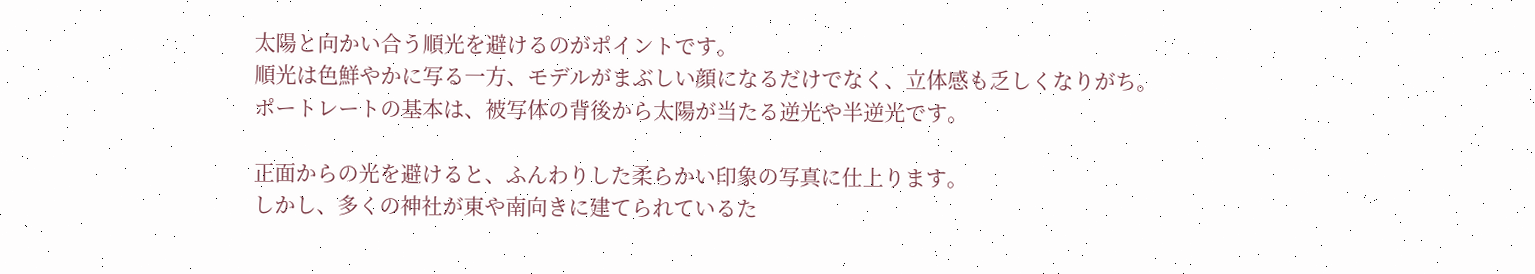太陽と向かい合う順光を避けるのがポイントです。
順光は色鮮やかに写る一方、モデルがまぶしい顔になるだけでなく、立体感も乏しくなりがち。
ポートレートの基本は、被写体の背後から太陽が当たる逆光や半逆光です。

正面からの光を避けると、ふんわりした柔らかい印象の写真に仕上ります。
しかし、多くの神社が東や南向きに建てられているた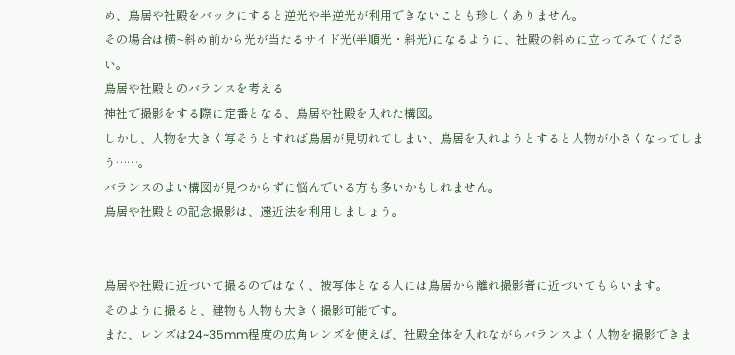め、鳥居や社殿をバックにすると逆光や半逆光が利用できないことも珍しくありません。
その場合は横~斜め前から光が当たるサイド光(半順光・斜光)になるように、社殿の斜めに立ってみてください。
鳥居や社殿とのバランスを考える
神社で撮影をする際に定番となる、鳥居や社殿を入れた構図。
しかし、人物を大きく写そうとすれば鳥居が見切れてしまい、鳥居を入れようとすると人物が小さくなってしまう……。
バランスのよい構図が見つからずに悩んでいる方も多いかもしれません。
鳥居や社殿との記念撮影は、遠近法を利用しましょう。


鳥居や社殿に近づいて撮るのではなく、被写体となる人には鳥居から離れ撮影者に近づいてもらいます。
そのように撮ると、建物も人物も大きく撮影可能です。
また、レンズは24~35mm程度の広角レンズを使えば、社殿全体を入れながらバランスよく人物を撮影できま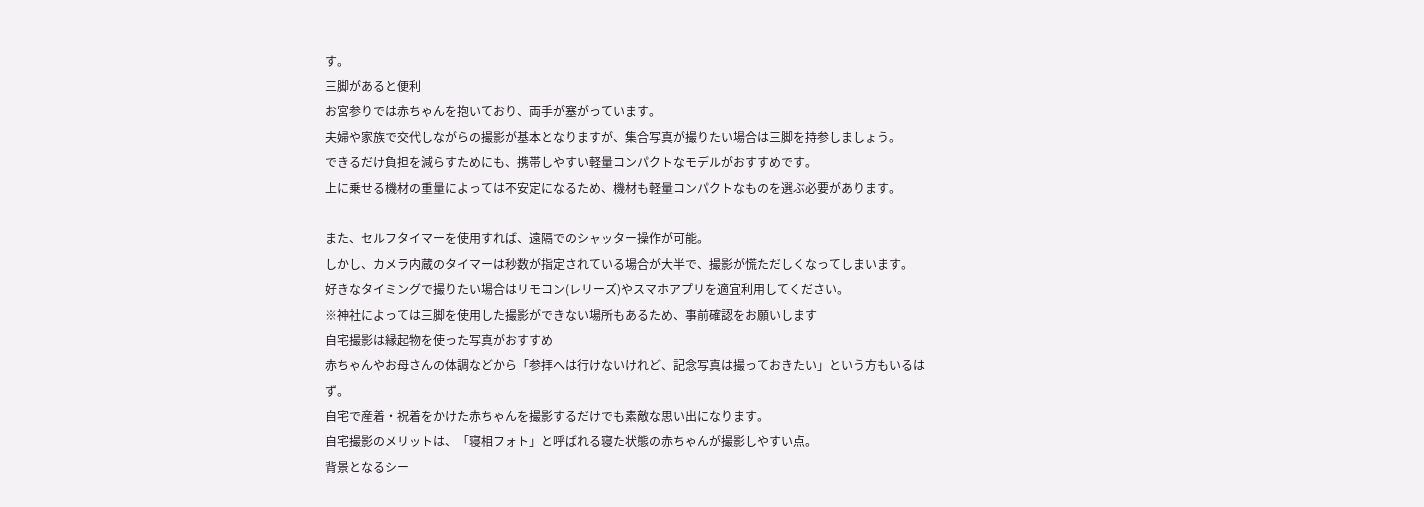す。
三脚があると便利
お宮参りでは赤ちゃんを抱いており、両手が塞がっています。
夫婦や家族で交代しながらの撮影が基本となりますが、集合写真が撮りたい場合は三脚を持参しましょう。
できるだけ負担を減らすためにも、携帯しやすい軽量コンパクトなモデルがおすすめです。
上に乗せる機材の重量によっては不安定になるため、機材も軽量コンパクトなものを選ぶ必要があります。

また、セルフタイマーを使用すれば、遠隔でのシャッター操作が可能。
しかし、カメラ内蔵のタイマーは秒数が指定されている場合が大半で、撮影が慌ただしくなってしまいます。
好きなタイミングで撮りたい場合はリモコン(レリーズ)やスマホアプリを適宜利用してください。
※神社によっては三脚を使用した撮影ができない場所もあるため、事前確認をお願いします
自宅撮影は縁起物を使った写真がおすすめ
赤ちゃんやお母さんの体調などから「参拝へは行けないけれど、記念写真は撮っておきたい」という方もいるはず。
自宅で産着・祝着をかけた赤ちゃんを撮影するだけでも素敵な思い出になります。
自宅撮影のメリットは、「寝相フォト」と呼ばれる寝た状態の赤ちゃんが撮影しやすい点。
背景となるシー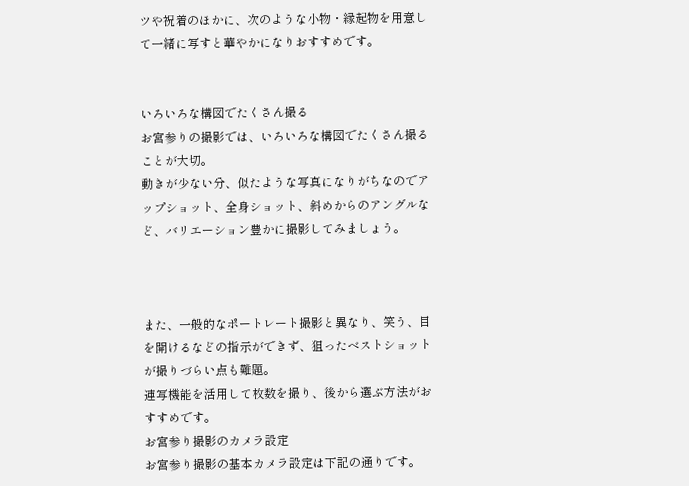ツや祝着のほかに、次のような小物・縁起物を用意して一緒に写すと華やかになりおすすめです。


いろいろな構図でたくさん撮る
お宮参りの撮影では、いろいろな構図でたくさん撮ることが大切。
動きが少ない分、似たような写真になりがちなのでアップショット、全身ショット、斜めからのアングルなど、バリエーション豊かに撮影してみましょう。



また、一般的なポートレート撮影と異なり、笑う、目を開けるなどの指示ができず、狙ったベストショットが撮りづらい点も難題。
連写機能を活用して枚数を撮り、後から選ぶ方法がおすすめです。
お宮参り撮影のカメラ設定
お宮参り撮影の基本カメラ設定は下記の通りです。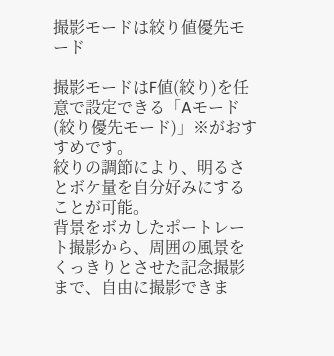撮影モードは絞り値優先モード

撮影モードはF値(絞り)を任意で設定できる「Aモード(絞り優先モード)」※がおすすめです。
絞りの調節により、明るさとボケ量を自分好みにすることが可能。
背景をボカしたポートレート撮影から、周囲の風景をくっきりとさせた記念撮影まで、自由に撮影できま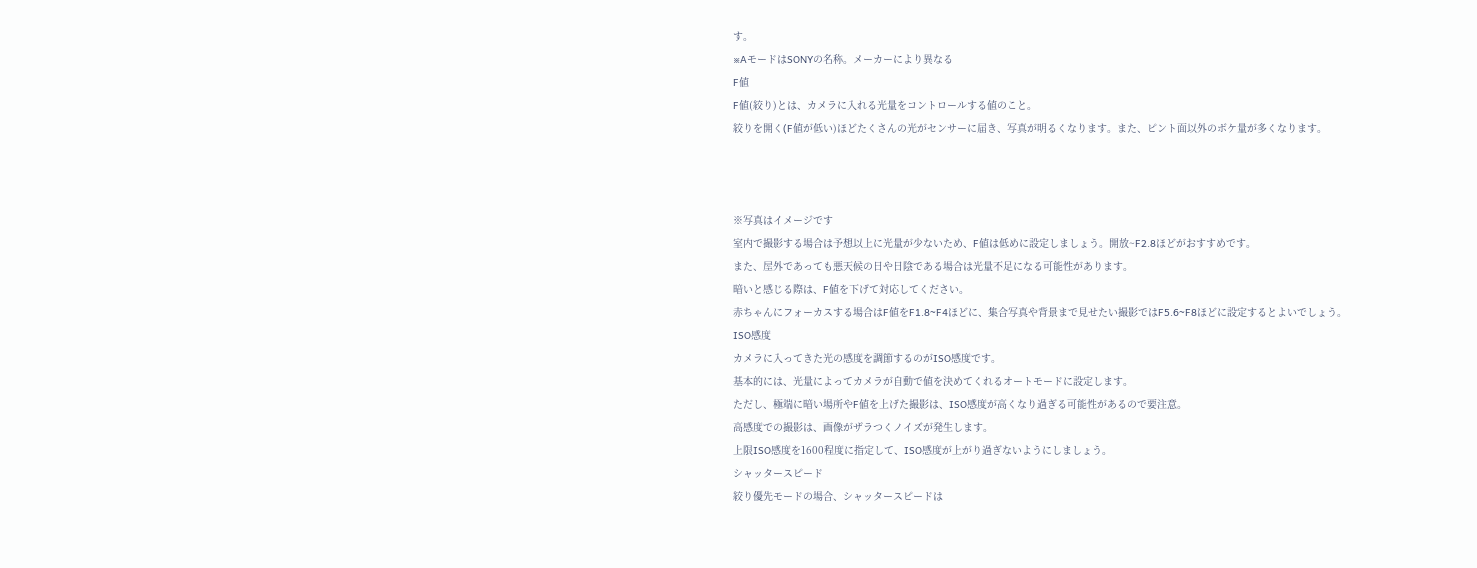す。
※AモードはSONYの名称。メーカーにより異なる
F値
F値(絞り)とは、カメラに入れる光量をコントロールする値のこと。
絞りを開く(F値が低い)ほどたくさんの光がセンサーに届き、写真が明るくなります。また、ピント面以外のボケ量が多くなります。



※写真はイメージです
室内で撮影する場合は予想以上に光量が少ないため、F値は低めに設定しましょう。開放~F2.8ほどがおすすめです。
また、屋外であっても悪天候の日や日陰である場合は光量不足になる可能性があります。
暗いと感じる際は、F値を下げて対応してください。
赤ちゃんにフォーカスする場合はF値をF1.8~F4ほどに、集合写真や背景まで見せたい撮影ではF5.6~F8ほどに設定するとよいでしょう。
ISO感度
カメラに入ってきた光の感度を調節するのがISO感度です。
基本的には、光量によってカメラが自動で値を決めてくれるオートモードに設定します。
ただし、極端に暗い場所やF値を上げた撮影は、ISO感度が高くなり過ぎる可能性があるので要注意。
高感度での撮影は、画像がザラつくノイズが発生します。
上限ISO感度を1600程度に指定して、ISO感度が上がり過ぎないようにしましょう。
シャッタースピード
絞り優先モードの場合、シャッタースピードは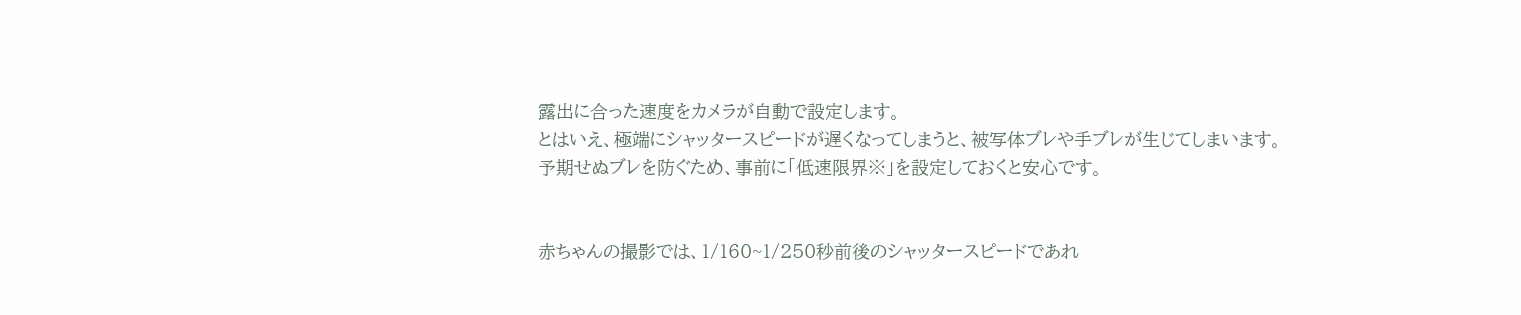露出に合った速度をカメラが自動で設定します。
とはいえ、極端にシャッタースピードが遅くなってしまうと、被写体ブレや手ブレが生じてしまいます。
予期せぬブレを防ぐため、事前に「低速限界※」を設定しておくと安心です。


赤ちゃんの撮影では、1/160~1/250秒前後のシャッタースピードであれ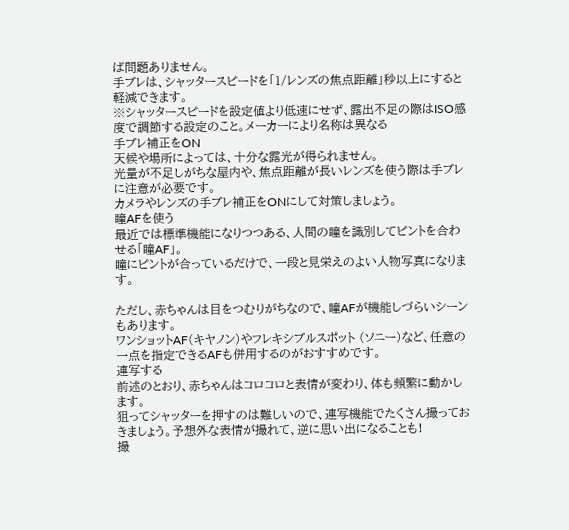ば問題ありません。
手ブレは、シャッタースピードを「1/レンズの焦点距離」秒以上にすると軽減できます。
※シャッタースピードを設定値より低速にせず、露出不足の際はISO感度で調節する設定のこと。メーカーにより名称は異なる
手ブレ補正をON
天候や場所によっては、十分な露光が得られません。
光量が不足しがちな屋内や、焦点距離が長いレンズを使う際は手ブレに注意が必要です。
カメラやレンズの手ブレ補正をONにして対策しましょう。
瞳AFを使う
最近では標準機能になりつつある、人間の瞳を識別してピントを合わせる「瞳AF」。
瞳にピントが合っているだけで、一段と見栄えのよい人物写真になります。

ただし、赤ちゃんは目をつむりがちなので、瞳AFが機能しづらいシーンもあります。
ワンショットAF(キヤノン)やフレキシブルスポット (ソニー)など、任意の一点を指定できるAFも併用するのがおすすめです。
連写する
前述のとおり、赤ちゃんはコロコロと表情が変わり、体も頻繁に動かします。
狙ってシャッターを押すのは難しいので、連写機能でたくさん撮っておきましょう。予想外な表情が撮れて、逆に思い出になることも!
撮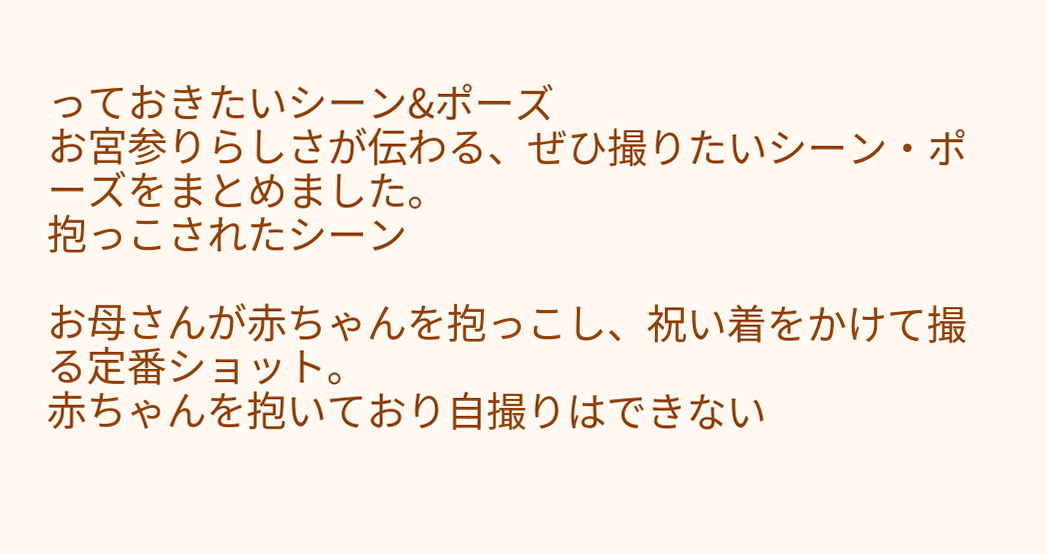っておきたいシーン&ポーズ
お宮参りらしさが伝わる、ぜひ撮りたいシーン・ポーズをまとめました。
抱っこされたシーン

お母さんが赤ちゃんを抱っこし、祝い着をかけて撮る定番ショット。
赤ちゃんを抱いており自撮りはできない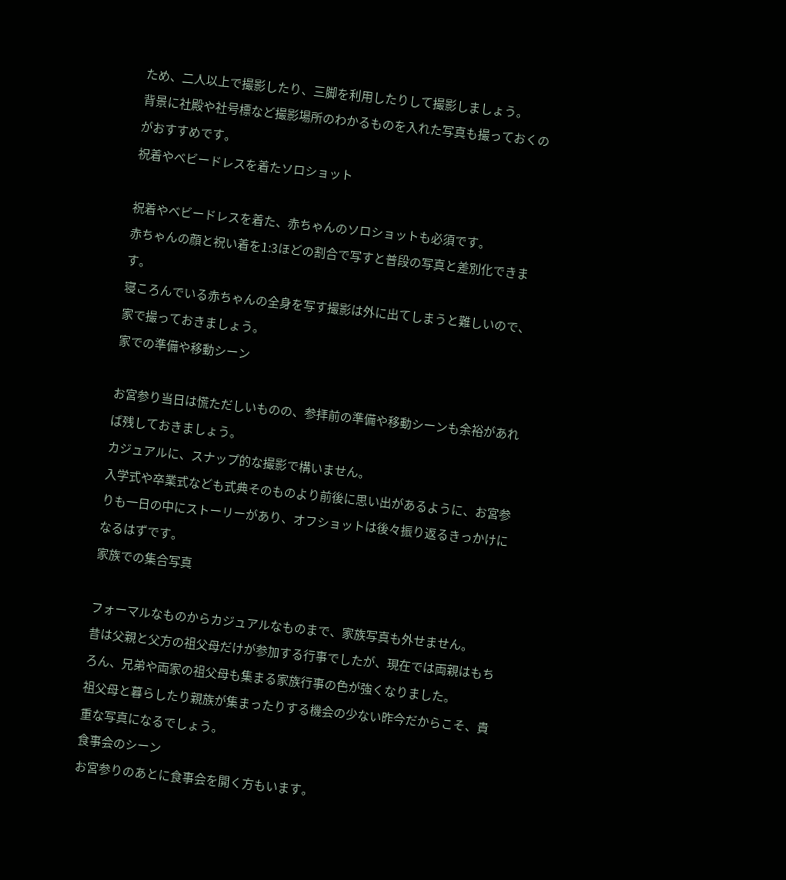ため、二人以上で撮影したり、三脚を利用したりして撮影しましょう。
背景に社殿や社号標など撮影場所のわかるものを入れた写真も撮っておくのがおすすめです。
祝着やベビードレスを着たソロショット

祝着やベビードレスを着た、赤ちゃんのソロショットも必須です。
赤ちゃんの顔と祝い着を1:3ほどの割合で写すと普段の写真と差別化できます。
寝ころんでいる赤ちゃんの全身を写す撮影は外に出てしまうと難しいので、家で撮っておきましょう。
家での準備や移動シーン

お宮参り当日は慌ただしいものの、参拝前の準備や移動シーンも余裕があれば残しておきましょう。
カジュアルに、スナップ的な撮影で構いません。
入学式や卒業式なども式典そのものより前後に思い出があるように、お宮参りも一日の中にストーリーがあり、オフショットは後々振り返るきっかけになるはずです。
家族での集合写真

フォーマルなものからカジュアルなものまで、家族写真も外せません。
昔は父親と父方の祖父母だけが参加する行事でしたが、現在では両親はもちろん、兄弟や両家の祖父母も集まる家族行事の色が強くなりました。
祖父母と暮らしたり親族が集まったりする機会の少ない昨今だからこそ、貴重な写真になるでしょう。
食事会のシーン
お宮参りのあとに食事会を開く方もいます。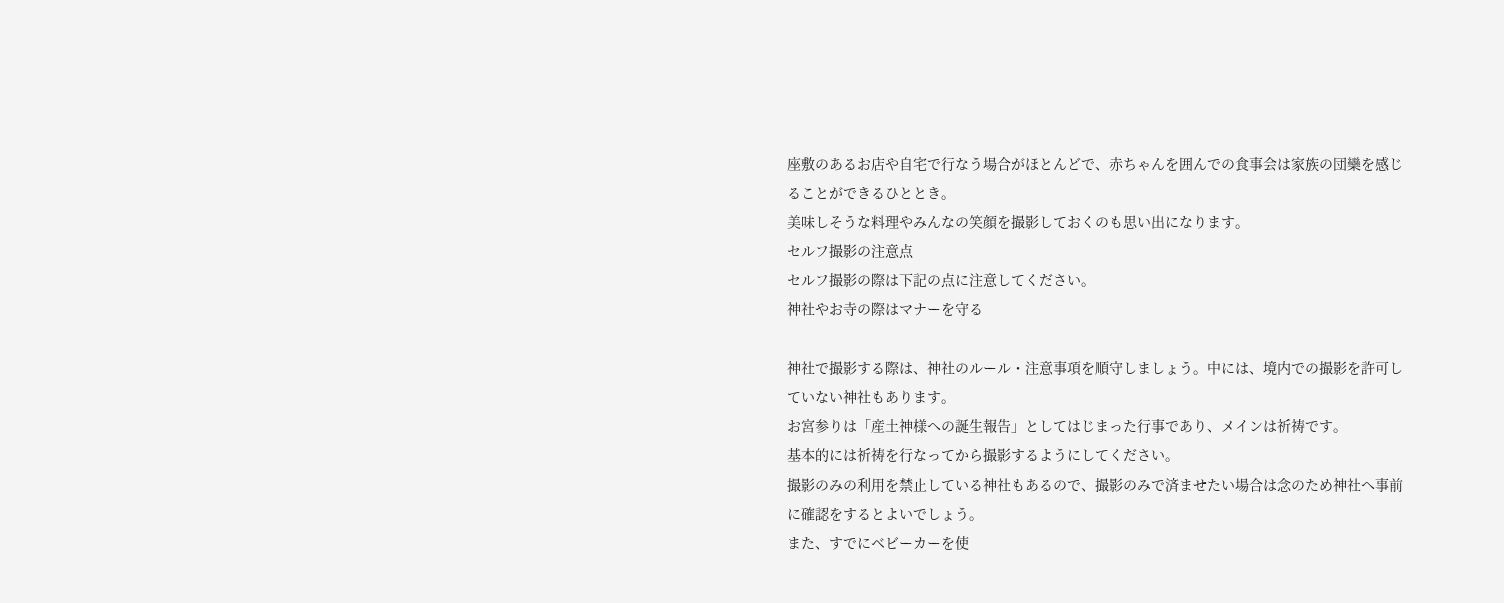座敷のあるお店や自宅で行なう場合がほとんどで、赤ちゃんを囲んでの食事会は家族の団欒を感じることができるひととき。
美味しそうな料理やみんなの笑顔を撮影しておくのも思い出になります。
セルフ撮影の注意点
セルフ撮影の際は下記の点に注意してください。
神社やお寺の際はマナーを守る

神社で撮影する際は、神社のルール・注意事項を順守しましょう。中には、境内での撮影を許可していない神社もあります。
お宮参りは「産土神様への誕生報告」としてはじまった行事であり、メインは祈祷です。
基本的には祈祷を行なってから撮影するようにしてください。
撮影のみの利用を禁止している神社もあるので、撮影のみで済ませたい場合は念のため神社へ事前に確認をするとよいでしょう。
また、すでにベビーカーを使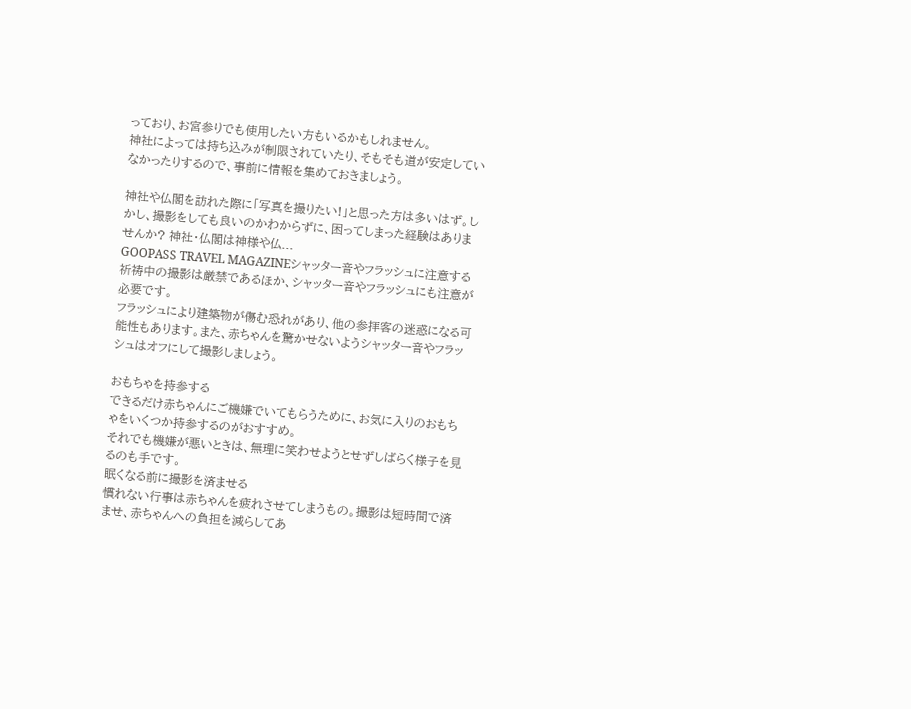っており、お宮参りでも使用したい方もいるかもしれません。
神社によっては持ち込みが制限されていたり、そもそも道が安定していなかったりするので、事前に情報を集めておきましょう。

神社や仏閣を訪れた際に「写真を撮りたい!」と思った方は多いはず。しかし、撮影をしても良いのかわからずに、困ってしまった経験はありませんか? 神社・仏閣は神様や仏...
GOOPASS TRAVEL MAGAZINEシャッター音やフラッシュに注意する
祈祷中の撮影は厳禁であるほか、シャッター音やフラッシュにも注意が必要です。
フラッシュにより建築物が傷む恐れがあり、他の参拝客の迷惑になる可能性もあります。また、赤ちゃんを驚かせないようシャッター音やフラッシュはオフにして撮影しましょう。

おもちゃを持参する
できるだけ赤ちゃんにご機嫌でいてもらうために、お気に入りのおもちゃをいくつか持参するのがおすすめ。
それでも機嫌が悪いときは、無理に笑わせようとせずしばらく様子を見るのも手です。
眠くなる前に撮影を済ませる
慣れない行事は赤ちゃんを疲れさせてしまうもの。撮影は短時間で済ませ、赤ちゃんへの負担を減らしてあ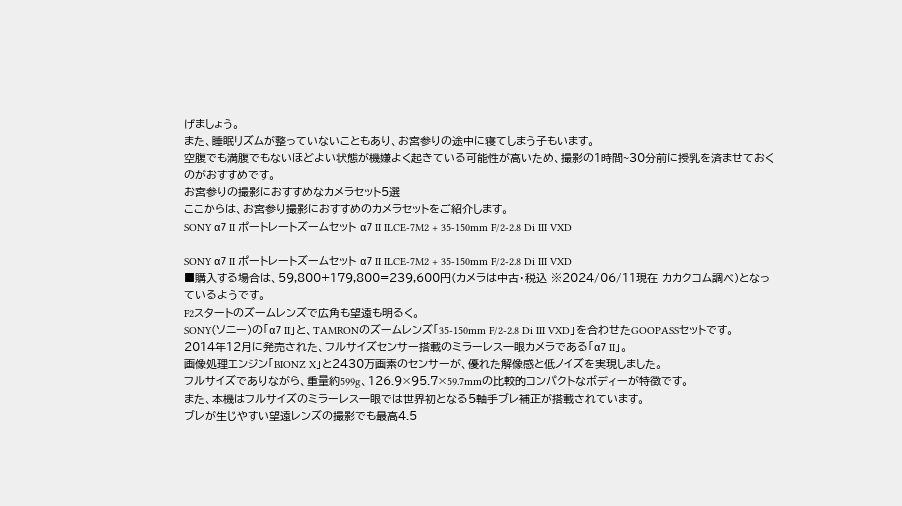げましょう。
また、睡眠リズムが整っていないこともあり、お宮参りの途中に寝てしまう子もいます。
空腹でも満腹でもないほどよい状態が機嫌よく起きている可能性が高いため、撮影の1時間~30分前に授乳を済ませておくのがおすすめです。
お宮参りの撮影におすすめなカメラセット5選
ここからは、お宮参り撮影におすすめのカメラセットをご紹介します。
SONY α7 II ポートレートズームセット α7 II ILCE-7M2 + 35-150mm F/2-2.8 Di III VXD

SONY α7 II ポートレートズームセット α7 II ILCE-7M2 + 35-150mm F/2-2.8 Di III VXD
■購入する場合は、59,800+179,800=239,600円(カメラは中古・税込 ※2024/06/11現在 カカクコム調べ)となっているようです。
F2スタートのズームレンズで広角も望遠も明るく。
SONY(ソニー)の「α7 II」と、TAMRONのズームレンズ「35-150mm F/2-2.8 Di III VXD」を合わせたGOOPASSセットです。
2014年12月に発売された、フルサイズセンサー搭載のミラーレス一眼カメラである「α7 II」。
画像処理エンジン「BIONZ X」と2430万画素のセンサーが、優れた解像感と低ノイズを実現しました。
フルサイズでありながら、重量約599g、126.9×95.7×59.7mmの比較的コンパクトなボディーが特徴です。
また、本機はフルサイズのミラーレス一眼では世界初となる5軸手ブレ補正が搭載されています。
ブレが生じやすい望遠レンズの撮影でも最高4.5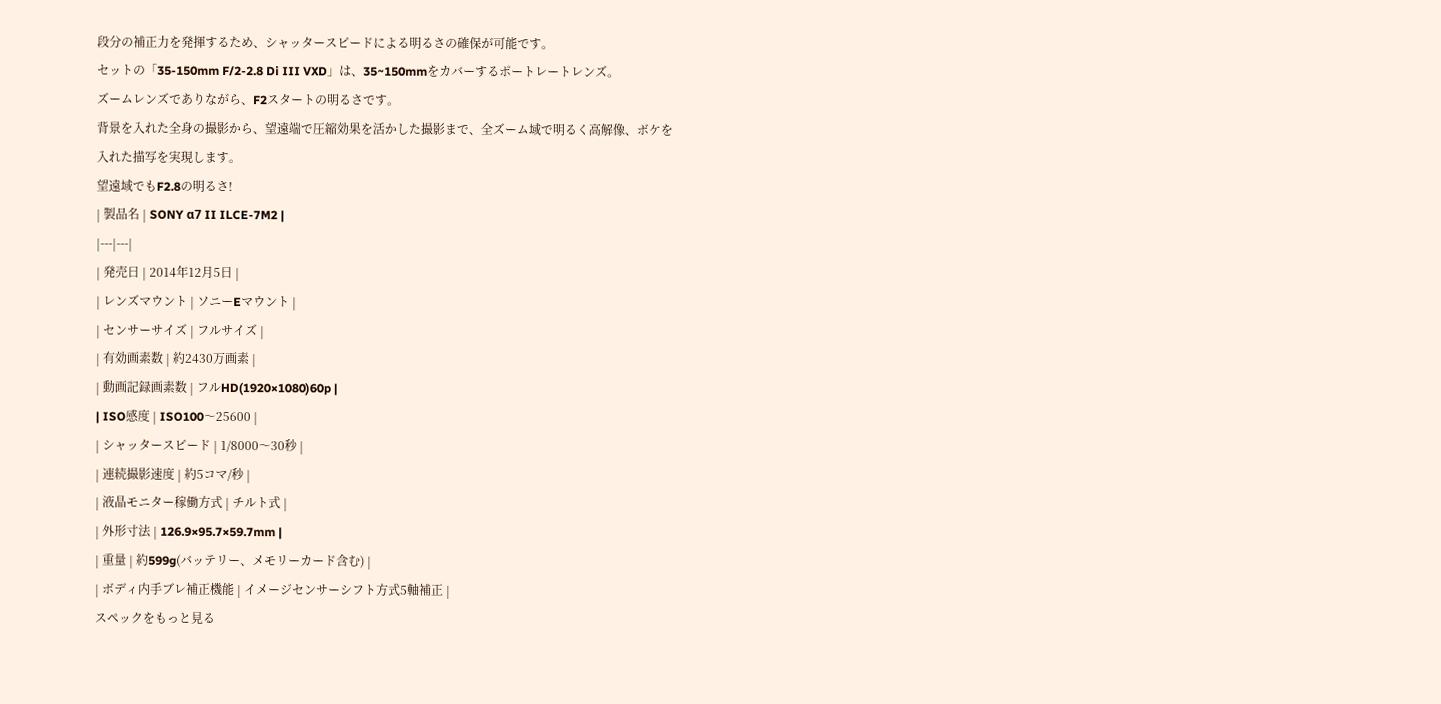段分の補正力を発揮するため、シャッタースピードによる明るさの確保が可能です。
セットの「35-150mm F/2-2.8 Di III VXD」は、35~150mmをカバーするポートレートレンズ。
ズームレンズでありながら、F2スタートの明るさです。
背景を入れた全身の撮影から、望遠端で圧縮効果を活かした撮影まで、全ズーム域で明るく高解像、ボケを入れた描写を実現します。
望遠域でもF2.8の明るさ!
| 製品名 | SONY α7 II ILCE-7M2 |
|---|---|
| 発売日 | 2014年12月5日 |
| レンズマウント | ソニーEマウント |
| センサーサイズ | フルサイズ |
| 有効画素数 | 約2430万画素 |
| 動画記録画素数 | フルHD(1920×1080)60p |
| ISO感度 | ISO100〜25600 |
| シャッタースピード | 1/8000〜30秒 |
| 連続撮影速度 | 約5コマ/秒 |
| 液晶モニター稼働方式 | チルト式 |
| 外形寸法 | 126.9×95.7×59.7mm |
| 重量 | 約599g(バッテリー、メモリーカード含む) |
| ボディ内手ブレ補正機能 | イメージセンサーシフト方式5軸補正 |
スペックをもっと見る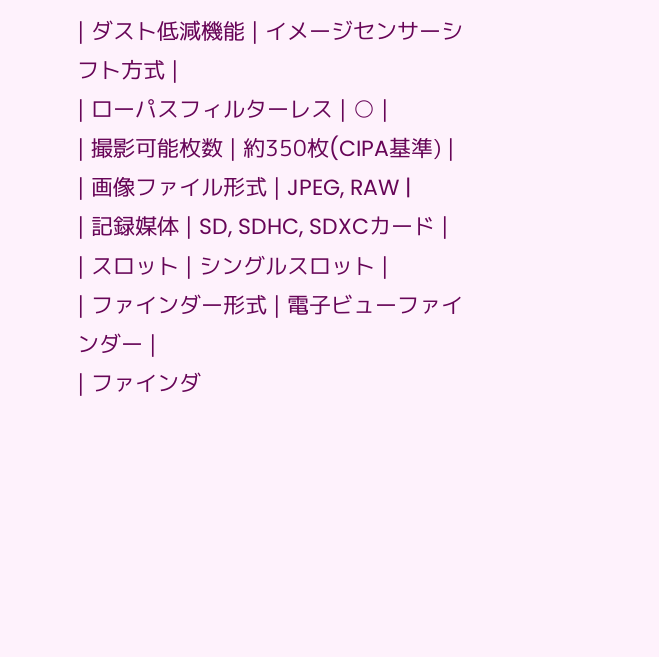| ダスト低減機能 | イメージセンサーシフト方式 |
| ローパスフィルターレス | ○ |
| 撮影可能枚数 | 約350枚(CIPA基準) |
| 画像ファイル形式 | JPEG, RAW |
| 記録媒体 | SD, SDHC, SDXCカード |
| スロット | シングルスロット |
| ファインダー形式 | 電子ビューファインダー |
| ファインダ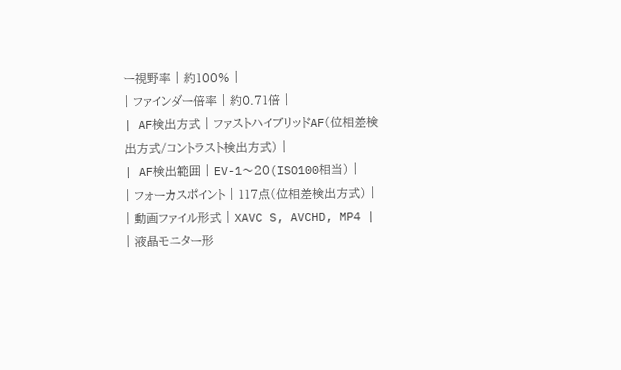ー視野率 | 約100% |
| ファインダー倍率 | 約0.71倍 |
| AF検出方式 | ファストハイブリッドAF(位相差検出方式/コントラスト検出方式) |
| AF検出範囲 | EV-1〜20(ISO100相当) |
| フォーカスポイント | 117点(位相差検出方式) |
| 動画ファイル形式 | XAVC S, AVCHD, MP4 |
| 液晶モニター形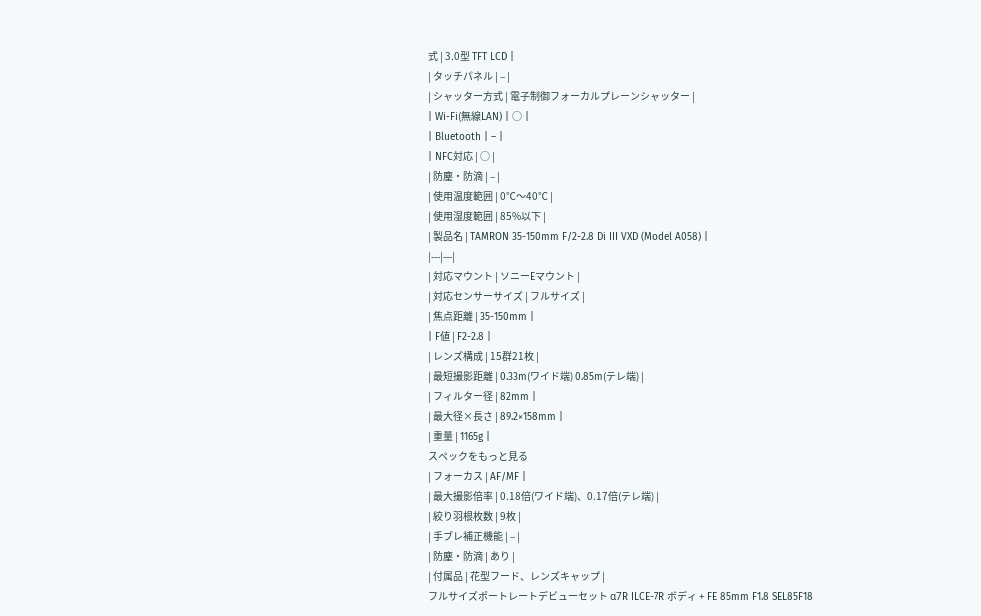式 | 3.0型 TFT LCD |
| タッチパネル | – |
| シャッター方式 | 電子制御フォーカルプレーンシャッター |
| Wi-Fi(無線LAN) | ○ |
| Bluetooth | – |
| NFC対応 | ○ |
| 防塵・防滴 | – |
| 使用温度範囲 | 0℃〜40℃ |
| 使用湿度範囲 | 85%以下 |
| 製品名 | TAMRON 35-150mm F/2-2.8 Di III VXD (Model A058) |
|---|---|
| 対応マウント | ソニーEマウント |
| 対応センサーサイズ | フルサイズ |
| 焦点距離 | 35-150mm |
| F値 | F2-2.8 |
| レンズ構成 | 15群21枚 |
| 最短撮影距離 | 0.33m(ワイド端) 0.85m(テレ端) |
| フィルター径 | 82mm |
| 最大径×長さ | 89.2×158mm |
| 重量 | 1165g |
スペックをもっと見る
| フォーカス | AF/MF |
| 最大撮影倍率 | 0.18倍(ワイド端)、0.17倍(テレ端) |
| 絞り羽根枚数 | 9枚 |
| 手ブレ補正機能 | – |
| 防塵・防滴 | あり |
| 付属品 | 花型フード、レンズキャップ |
フルサイズポートレートデビューセット α7R ILCE-7R ボディ + FE 85mm F1.8 SEL85F18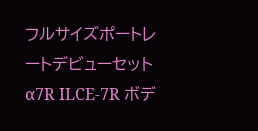フルサイズポートレートデビューセット α7R ILCE-7R ボデ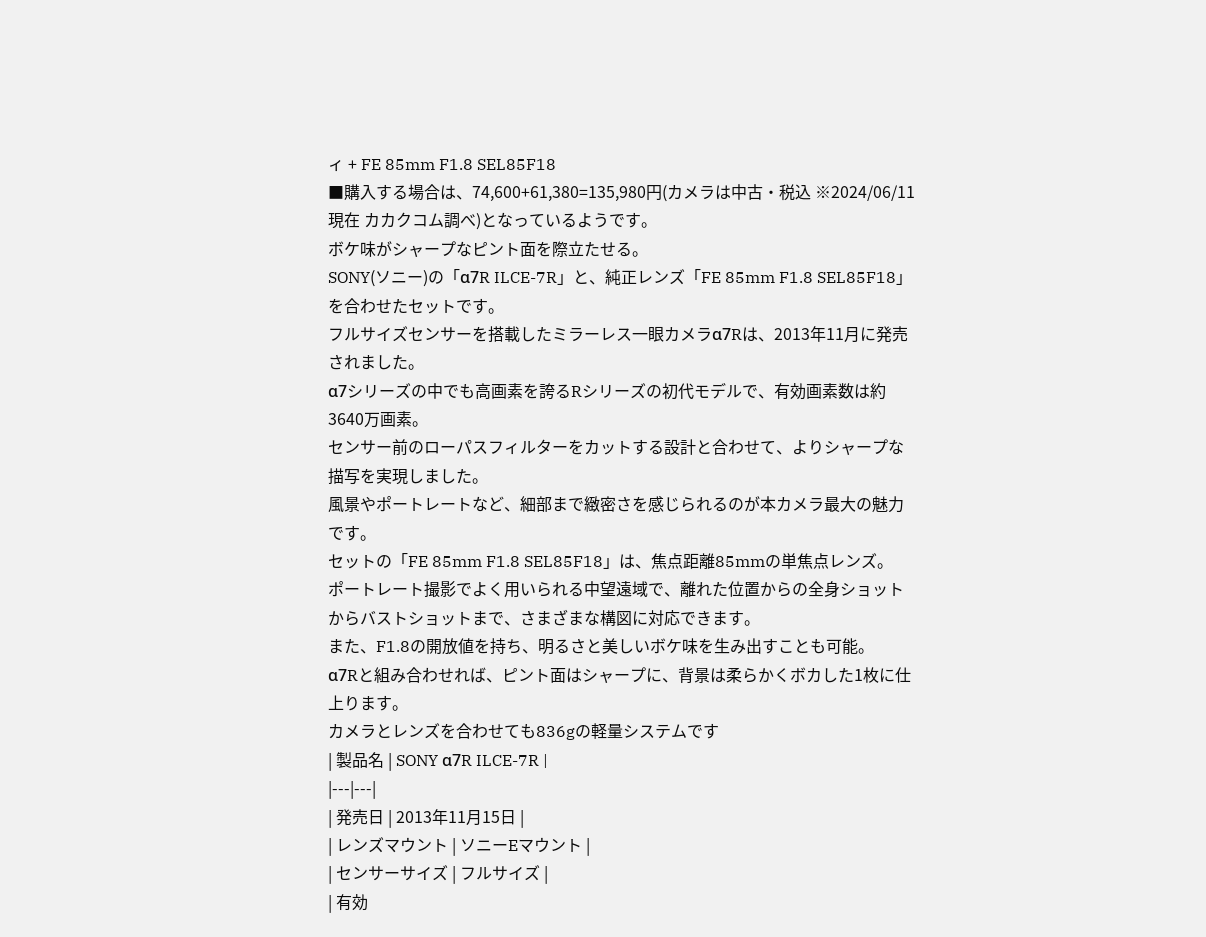ィ + FE 85mm F1.8 SEL85F18
■購入する場合は、74,600+61,380=135,980円(カメラは中古・税込 ※2024/06/11現在 カカクコム調べ)となっているようです。
ボケ味がシャープなピント面を際立たせる。
SONY(ソニー)の「α7R ILCE-7R」と、純正レンズ「FE 85mm F1.8 SEL85F18」を合わせたセットです。
フルサイズセンサーを搭載したミラーレス一眼カメラα7Rは、2013年11月に発売されました。
α7シリーズの中でも高画素を誇るRシリーズの初代モデルで、有効画素数は約3640万画素。
センサー前のローパスフィルターをカットする設計と合わせて、よりシャープな描写を実現しました。
風景やポートレートなど、細部まで緻密さを感じられるのが本カメラ最大の魅力です。
セットの「FE 85mm F1.8 SEL85F18」は、焦点距離85mmの単焦点レンズ。
ポートレート撮影でよく用いられる中望遠域で、離れた位置からの全身ショットからバストショットまで、さまざまな構図に対応できます。
また、F1.8の開放値を持ち、明るさと美しいボケ味を生み出すことも可能。
α7Rと組み合わせれば、ピント面はシャープに、背景は柔らかくボカした1枚に仕上ります。
カメラとレンズを合わせても836gの軽量システムです
| 製品名 | SONY α7R ILCE-7R |
|---|---|
| 発売日 | 2013年11月15日 |
| レンズマウント | ソニーEマウント |
| センサーサイズ | フルサイズ |
| 有効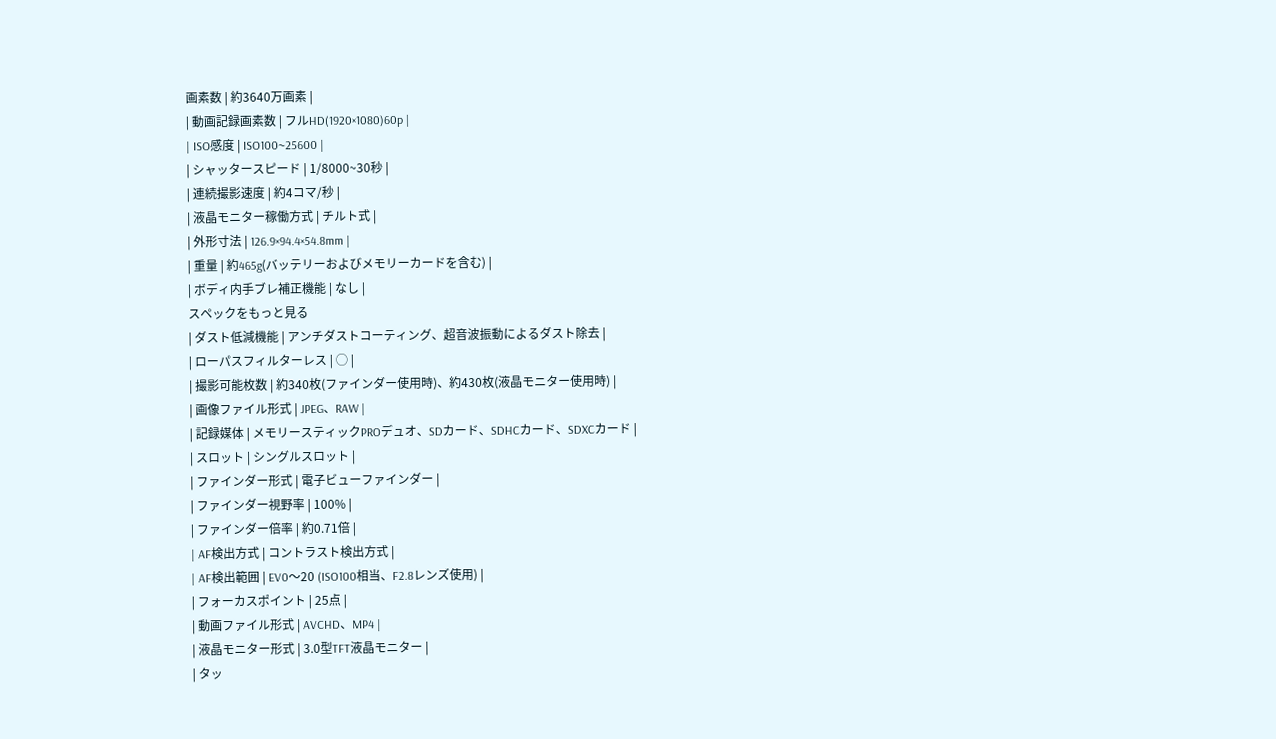画素数 | 約3640万画素 |
| 動画記録画素数 | フルHD(1920×1080)60p |
| ISO感度 | ISO100~25600 |
| シャッタースピード | 1/8000~30秒 |
| 連続撮影速度 | 約4コマ/秒 |
| 液晶モニター稼働方式 | チルト式 |
| 外形寸法 | 126.9×94.4×54.8mm |
| 重量 | 約465g(バッテリーおよびメモリーカードを含む) |
| ボディ内手ブレ補正機能 | なし |
スペックをもっと見る
| ダスト低減機能 | アンチダストコーティング、超音波振動によるダスト除去 |
| ローパスフィルターレス | ◯ |
| 撮影可能枚数 | 約340枚(ファインダー使用時)、約430枚(液晶モニター使用時) |
| 画像ファイル形式 | JPEG、RAW |
| 記録媒体 | メモリースティックPROデュオ、SDカード、SDHCカード、SDXCカード |
| スロット | シングルスロット |
| ファインダー形式 | 電子ビューファインダー |
| ファインダー視野率 | 100% |
| ファインダー倍率 | 約0.71倍 |
| AF検出方式 | コントラスト検出方式 |
| AF検出範囲 | EV0〜20 (ISO100相当、F2.8レンズ使用) |
| フォーカスポイント | 25点 |
| 動画ファイル形式 | AVCHD、MP4 |
| 液晶モニター形式 | 3.0型TFT液晶モニター |
| タッ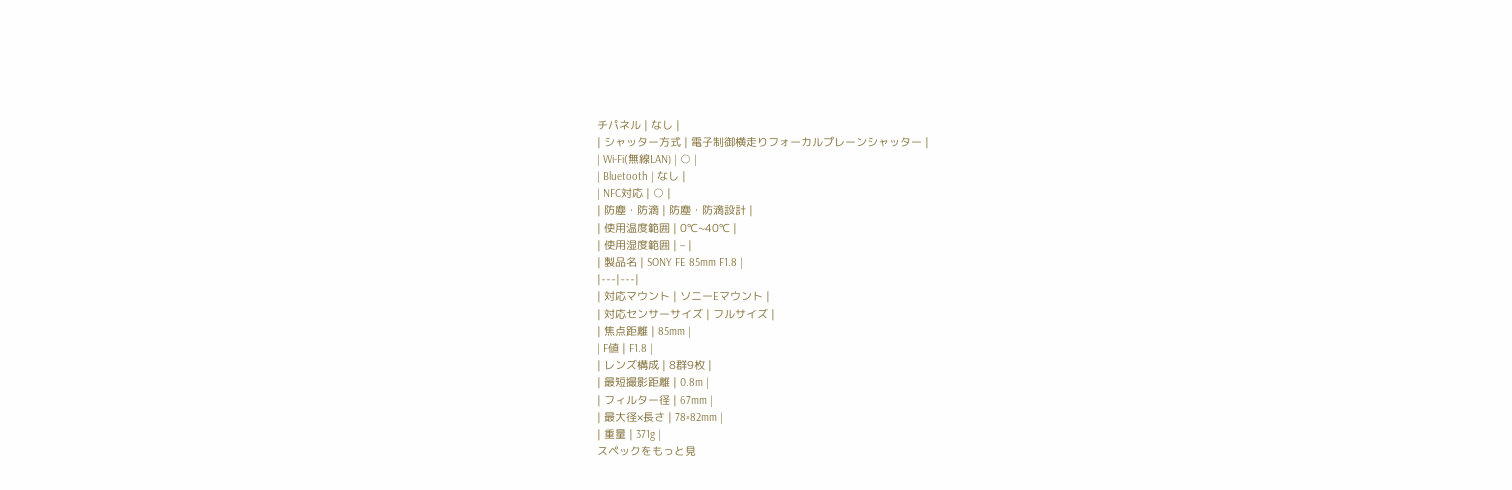チパネル | なし |
| シャッター方式 | 電子制御横走りフォーカルプレーンシャッター |
| Wi-Fi(無線LAN) | ○ |
| Bluetooth | なし |
| NFC対応 | ○ |
| 防塵・防滴 | 防塵・防滴設計 |
| 使用温度範囲 | 0℃~40℃ |
| 使用湿度範囲 | – |
| 製品名 | SONY FE 85mm F1.8 |
|---|---|
| 対応マウント | ソニーEマウント |
| 対応センサーサイズ | フルサイズ |
| 焦点距離 | 85mm |
| F値 | F1.8 |
| レンズ構成 | 8群9枚 |
| 最短撮影距離 | 0.8m |
| フィルター径 | 67mm |
| 最大径×長さ | 78×82mm |
| 重量 | 371g |
スペックをもっと見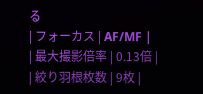る
| フォーカス | AF/MF |
| 最大撮影倍率 | 0.13倍 |
| 絞り羽根枚数 | 9枚 |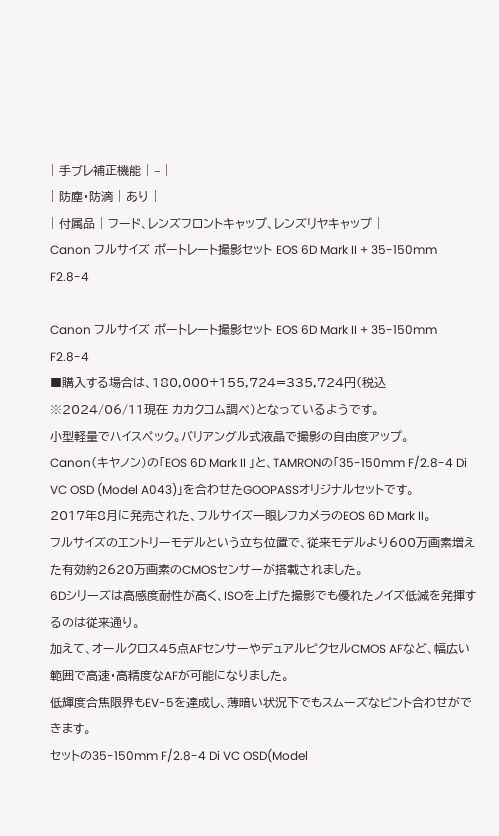| 手ブレ補正機能 | – |
| 防塵・防滴 | あり |
| 付属品 | フード、レンズフロントキャップ、レンズリヤキャップ |
Canon フルサイズ ポートレート撮影セット EOS 6D Mark II + 35-150mm F2.8-4

Canon フルサイズ ポートレート撮影セット EOS 6D Mark II + 35-150mm F2.8-4
■購入する場合は、180,000+155,724=335,724円(税込 ※2024/06/11現在 カカクコム調べ)となっているようです。
小型軽量でハイスペック。バリアングル式液晶で撮影の自由度アップ。
Canon(キヤノン)の「EOS 6D Mark II 」と、TAMRONの「35-150mm F/2.8-4 Di VC OSD (Model A043)」を合わせたGOOPASSオリジナルセットです。
2017年8月に発売された、フルサイズ一眼レフカメラのEOS 6D Mark II。
フルサイズのエントリーモデルという立ち位置で、従来モデルより600万画素増えた有効約2620万画素のCMOSセンサーが搭載されました。
6Dシリーズは高感度耐性が高く、ISOを上げた撮影でも優れたノイズ低減を発揮するのは従来通り。
加えて、オールクロス45点AFセンサーやデュアルピクセルCMOS AFなど、幅広い範囲で高速・高精度なAFが可能になりました。
低輝度合焦限界もEV-5を達成し、薄暗い状況下でもスムーズなピント合わせができます。
セットの35-150mm F/2.8-4 Di VC OSD(Model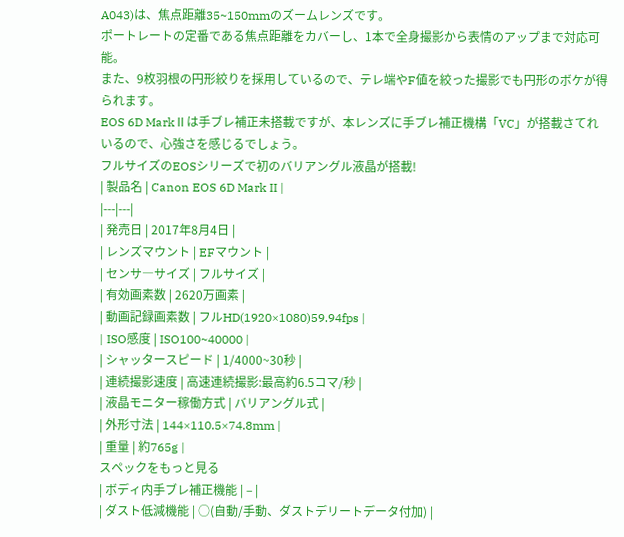A043)は、焦点距離35~150mmのズームレンズです。
ポートレートの定番である焦点距離をカバーし、1本で全身撮影から表情のアップまで対応可能。
また、9枚羽根の円形絞りを採用しているので、テレ端やF値を絞った撮影でも円形のボケが得られます。
EOS 6D MarkⅡは手ブレ補正未搭載ですが、本レンズに手ブレ補正機構「VC」が搭載さてれいるので、心強さを感じるでしょう。
フルサイズのEOSシリーズで初のバリアングル液晶が搭載!
| 製品名 | Canon EOS 6D Mark II |
|---|---|
| 発売日 | 2017年8月4日 |
| レンズマウント | EFマウント |
| センサ―サイズ | フルサイズ |
| 有効画素数 | 2620万画素 |
| 動画記録画素数 | フルHD(1920×1080)59.94fps |
| ISO感度 | ISO100~40000 |
| シャッタースピード | 1/4000~30秒 |
| 連続撮影速度 | 高速連続撮影:最高約6.5コマ/秒 |
| 液晶モニター稼働方式 | バリアングル式 |
| 外形寸法 | 144×110.5×74.8mm |
| 重量 | 約765g |
スペックをもっと見る
| ボディ内手ブレ補正機能 | – |
| ダスト低減機能 | ○(自動/手動、ダストデリートデータ付加) |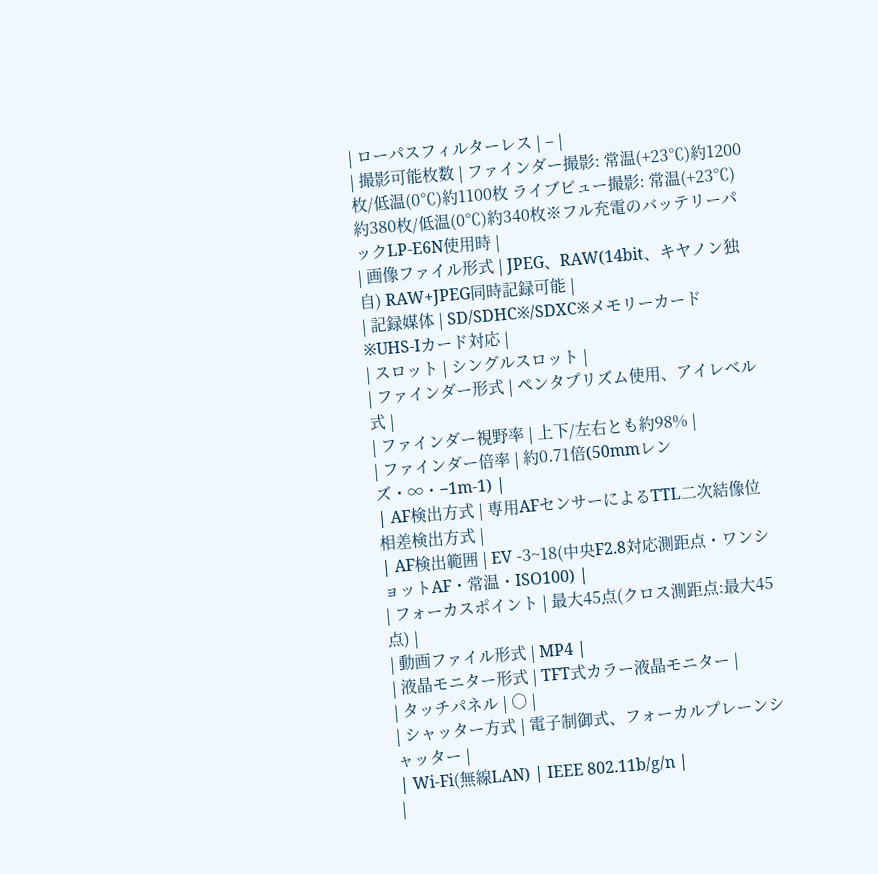| ローパスフィルターレス | – |
| 撮影可能枚数 | ファインダー撮影: 常温(+23℃)約1200枚/低温(0℃)約1100枚 ライブビュー撮影: 常温(+23℃)約380枚/低温(0℃)約340枚※フル充電のバッテリーパックLP-E6N使用時 |
| 画像ファイル形式 | JPEG、RAW(14bit、キヤノン独自) RAW+JPEG同時記録可能 |
| 記録媒体 | SD/SDHC※/SDXC※メモリーカード ※UHS-Iカード対応 |
| スロット | シングルスロット |
| ファインダー形式 | ペンタプリズム使用、アイレベル式 |
| ファインダー視野率 | 上下/左右とも約98% |
| ファインダー倍率 | 約0.71倍(50mmレンズ・∞・−1m-1) |
| AF検出方式 | 専用AFセンサーによるTTL二次結像位相差検出方式 |
| AF検出範囲 | EV -3~18(中央F2.8対応測距点・ワンショットAF・常温・ISO100) |
| フォーカスポイント | 最大45点(クロス測距点:最大45点) |
| 動画ファイル形式 | MP4 |
| 液晶モニター形式 | TFT式カラー液晶モニター |
| タッチパネル | ○ |
| シャッター方式 | 電子制御式、フォーカルプレーンシャッター |
| Wi-Fi(無線LAN) | IEEE 802.11b/g/n |
|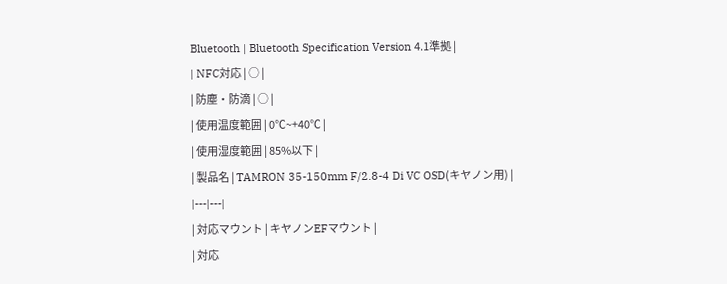Bluetooth | Bluetooth Specification Version 4.1準拠 |
| NFC対応 | ○ |
| 防塵・防滴 | ○ |
| 使用温度範囲 | 0℃~+40℃ |
| 使用湿度範囲 | 85%以下 |
| 製品名 | TAMRON 35-150mm F/2.8-4 Di VC OSD(キヤノン用) |
|---|---|
| 対応マウント | キヤノンEFマウント |
| 対応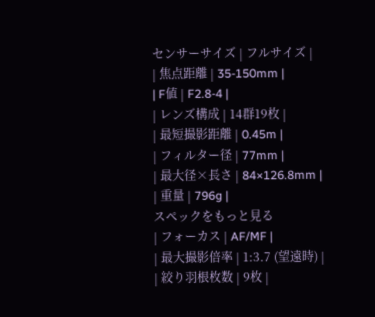センサーサイズ | フルサイズ |
| 焦点距離 | 35-150mm |
| F値 | F2.8-4 |
| レンズ構成 | 14群19枚 |
| 最短撮影距離 | 0.45m |
| フィルター径 | 77mm |
| 最大径×長さ | 84×126.8mm |
| 重量 | 796g |
スペックをもっと見る
| フォーカス | AF/MF |
| 最大撮影倍率 | 1:3.7 (望遠時) |
| 絞り羽根枚数 | 9枚 |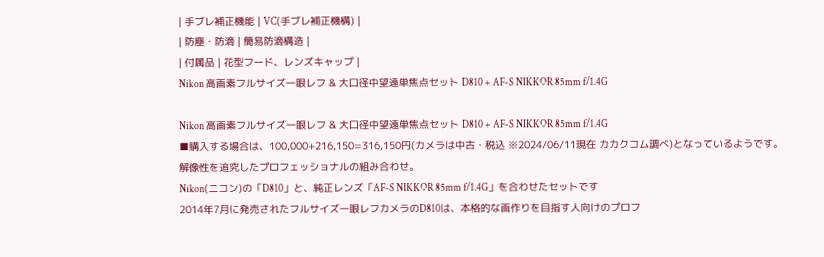| 手ブレ補正機能 | VC(手ブレ補正機構) |
| 防塵・防滴 | 簡易防滴構造 |
| 付属品 | 花型フード、レンズキャップ |
Nikon 高画素フルサイズ一眼レフ & 大口径中望遠単焦点セット D810 + AF-S NIKKOR 85mm f/1.4G

Nikon 高画素フルサイズ一眼レフ & 大口径中望遠単焦点セット D810 + AF-S NIKKOR 85mm f/1.4G
■購入する場合は、100,000+216,150=316,150円(カメラは中古・税込 ※2024/06/11現在 カカクコム調べ)となっているようです。
解像性を追究したプロフェッショナルの組み合わせ。
Nikon(ニコン)の「D810」と、純正レンズ「AF-S NIKKOR 85mm f/1.4G」を合わせたセットです
2014年7月に発売されたフルサイズ一眼レフカメラのD810は、本格的な画作りを目指す人向けのプロフ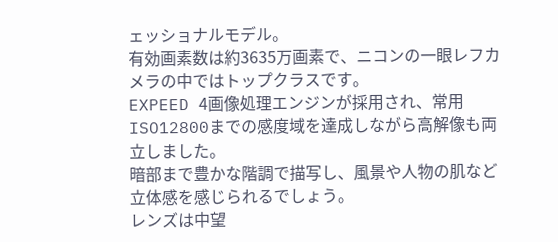ェッショナルモデル。
有効画素数は約3635万画素で、ニコンの一眼レフカメラの中ではトップクラスです。
EXPEED 4画像処理エンジンが採用され、常用ISO12800までの感度域を達成しながら高解像も両立しました。
暗部まで豊かな階調で描写し、風景や人物の肌など立体感を感じられるでしょう。
レンズは中望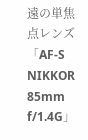遠の単焦点レンズ「AF-S NIKKOR 85mm f/1.4G」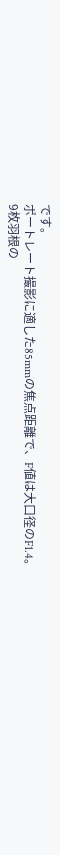です。
ポートレート撮影に適した85mmの焦点距離で、F値は大口径のF1.4。
9枚羽根の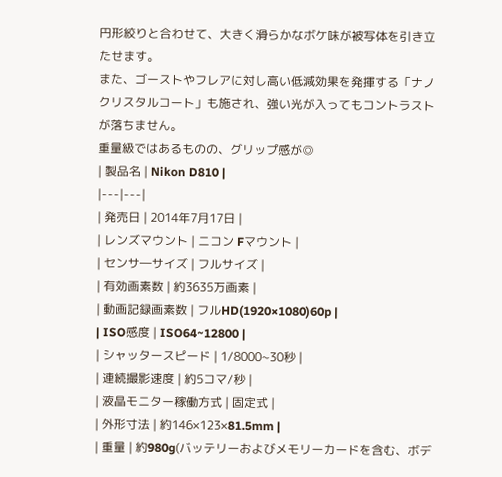円形絞りと合わせて、大きく滑らかなボケ味が被写体を引き立たせます。
また、ゴーストやフレアに対し高い低減効果を発揮する「ナノクリスタルコート」も施され、強い光が入ってもコントラストが落ちません。
重量級ではあるものの、グリップ感が◎
| 製品名 | Nikon D810 |
|---|---|
| 発売日 | 2014年7月17日 |
| レンズマウント | ニコン Fマウント |
| センサ―サイズ | フルサイズ |
| 有効画素数 | 約3635万画素 |
| 動画記録画素数 | フルHD(1920×1080)60p |
| ISO感度 | ISO64~12800 |
| シャッタースピード | 1/8000~30秒 |
| 連続撮影速度 | 約5コマ/秒 |
| 液晶モニター稼働方式 | 固定式 |
| 外形寸法 | 約146×123×81.5mm |
| 重量 | 約980g(バッテリーおよびメモリーカードを含む、ボデ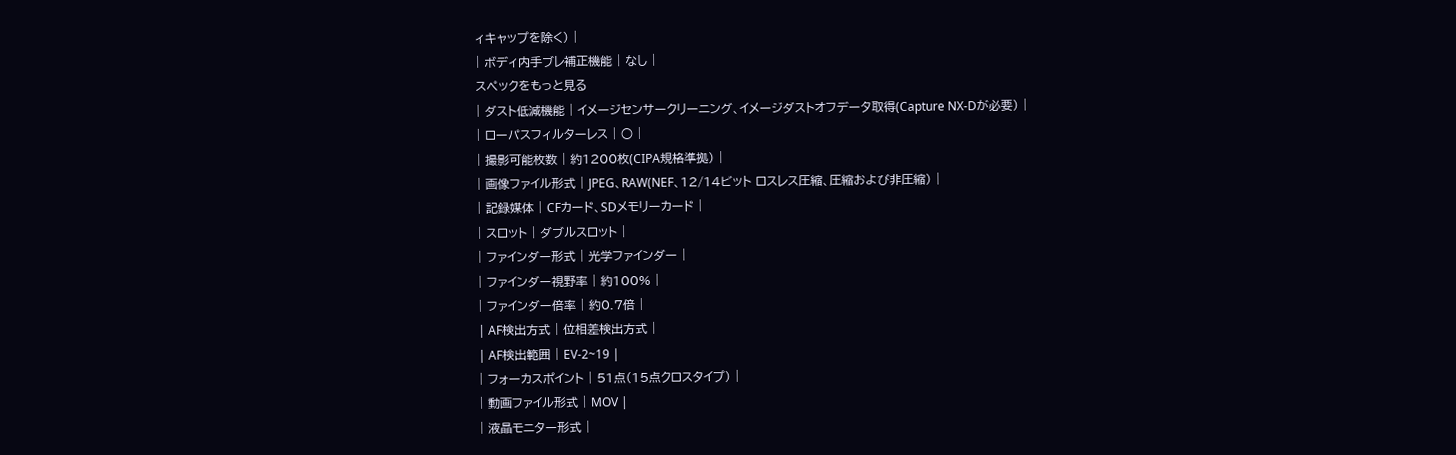ィキャップを除く) |
| ボディ内手ブレ補正機能 | なし |
スペックをもっと見る
| ダスト低減機能 | イメージセンサークリーニング、イメージダストオフデータ取得(Capture NX-Dが必要) |
| ローパスフィルターレス | ○ |
| 撮影可能枚数 | 約1200枚(CIPA規格準拠) |
| 画像ファイル形式 | JPEG、RAW(NEF、12/14ビット ロスレス圧縮、圧縮および非圧縮) |
| 記録媒体 | CFカード、SDメモリーカード |
| スロット | ダブルスロット |
| ファインダー形式 | 光学ファインダー |
| ファインダー視野率 | 約100% |
| ファインダー倍率 | 約0.7倍 |
| AF検出方式 | 位相差検出方式 |
| AF検出範囲 | EV-2~19 |
| フォーカスポイント | 51点(15点クロスタイプ) |
| 動画ファイル形式 | MOV |
| 液晶モニター形式 |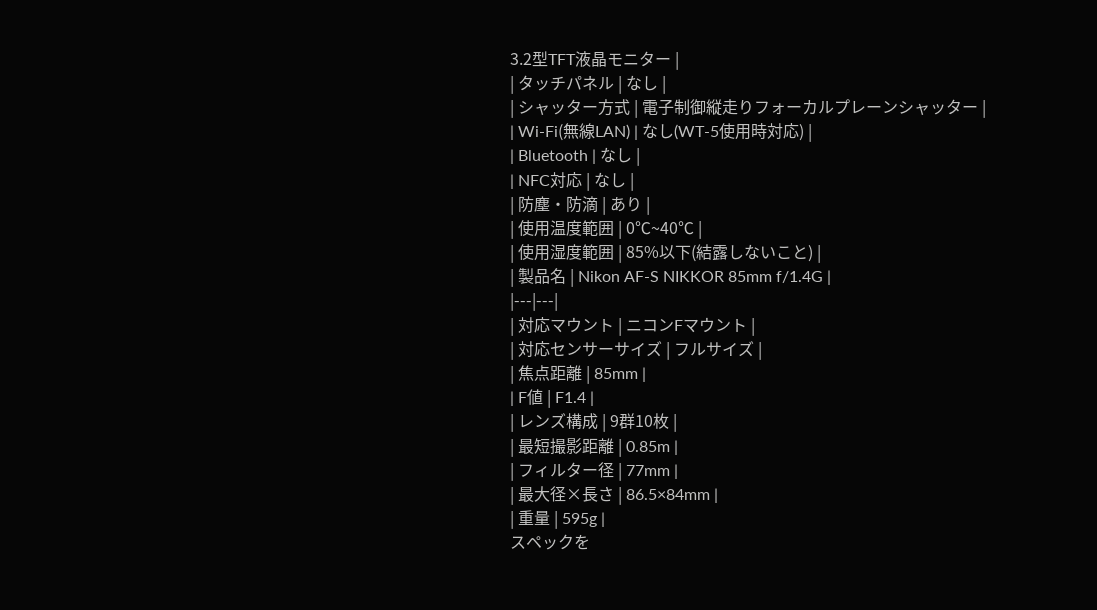3.2型TFT液晶モニター |
| タッチパネル | なし |
| シャッター方式 | 電子制御縦走りフォーカルプレーンシャッター |
| Wi-Fi(無線LAN) | なし(WT-5使用時対応) |
| Bluetooth | なし |
| NFC対応 | なし |
| 防塵・防滴 | あり |
| 使用温度範囲 | 0℃~40℃ |
| 使用湿度範囲 | 85%以下(結露しないこと) |
| 製品名 | Nikon AF-S NIKKOR 85mm f/1.4G |
|---|---|
| 対応マウント | ニコンFマウント |
| 対応センサーサイズ | フルサイズ |
| 焦点距離 | 85mm |
| F値 | F1.4 |
| レンズ構成 | 9群10枚 |
| 最短撮影距離 | 0.85m |
| フィルター径 | 77mm |
| 最大径×長さ | 86.5×84mm |
| 重量 | 595g |
スペックを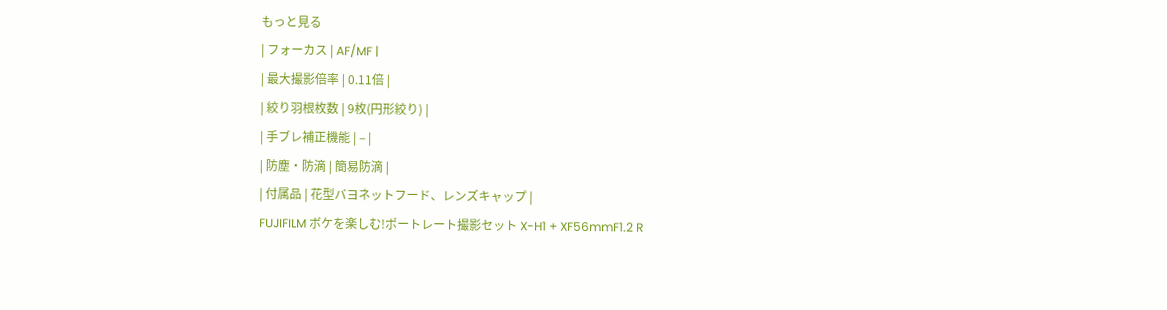もっと見る
| フォーカス | AF/MF |
| 最大撮影倍率 | 0.11倍 |
| 絞り羽根枚数 | 9枚(円形絞り) |
| 手ブレ補正機能 | – |
| 防塵・防滴 | 簡易防滴 |
| 付属品 | 花型バヨネットフード、レンズキャップ |
FUJIFILM ボケを楽しむ!ポートレート撮影セット X-H1 + XF56mmF1.2 R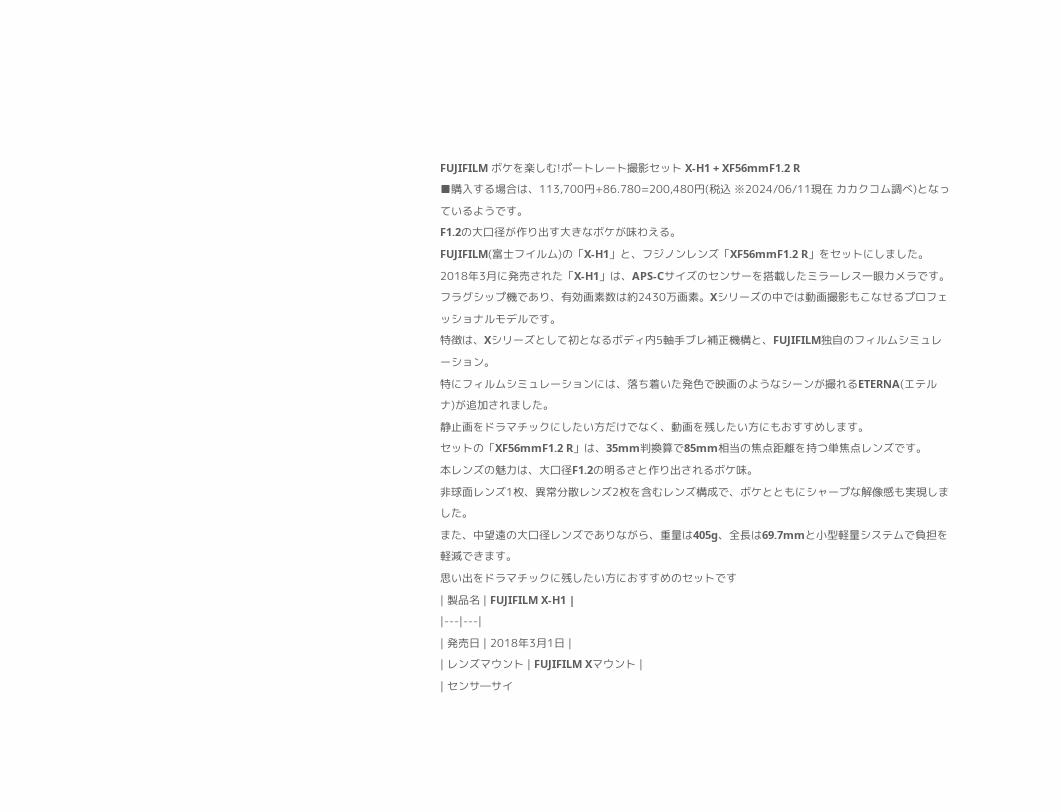FUJIFILM ボケを楽しむ!ポートレート撮影セット X-H1 + XF56mmF1.2 R
■購入する場合は、113,700円+86.780=200,480円(税込 ※2024/06/11現在 カカクコム調べ)となっているようです。
F1.2の大口径が作り出す大きなボケが味わえる。
FUJIFILM(富士フイルム)の「X-H1」と、フジノンレンズ「XF56mmF1.2 R」をセットにしました。
2018年3月に発売された「X-H1」は、APS-Cサイズのセンサーを搭載したミラーレス一眼カメラです。
フラグシップ機であり、有効画素数は約2430万画素。Xシリーズの中では動画撮影もこなせるプロフェッショナルモデルです。
特徴は、Xシリーズとして初となるボディ内5軸手ブレ補正機構と、FUJIFILM独自のフィルムシミュレーション。
特にフィルムシミュレーションには、落ち着いた発色で映画のようなシーンが撮れるETERNA(エテルナ)が追加されました。
静止画をドラマチックにしたい方だけでなく、動画を残したい方にもおすすめします。
セットの「XF56mmF1.2 R」は、35mm判換算で85mm相当の焦点距離を持つ単焦点レンズです。
本レンズの魅力は、大口径F1.2の明るさと作り出されるボケ味。
非球面レンズ1枚、異常分散レンズ2枚を含むレンズ構成で、ボケとともにシャープな解像感も実現しました。
また、中望遠の大口径レンズでありながら、重量は405g、全長は69.7mmと小型軽量システムで負担を軽減できます。
思い出をドラマチックに残したい方におすすめのセットです
| 製品名 | FUJIFILM X-H1 |
|---|---|
| 発売日 | 2018年3月1日 |
| レンズマウント | FUJIFILM Xマウント |
| センサ―サイ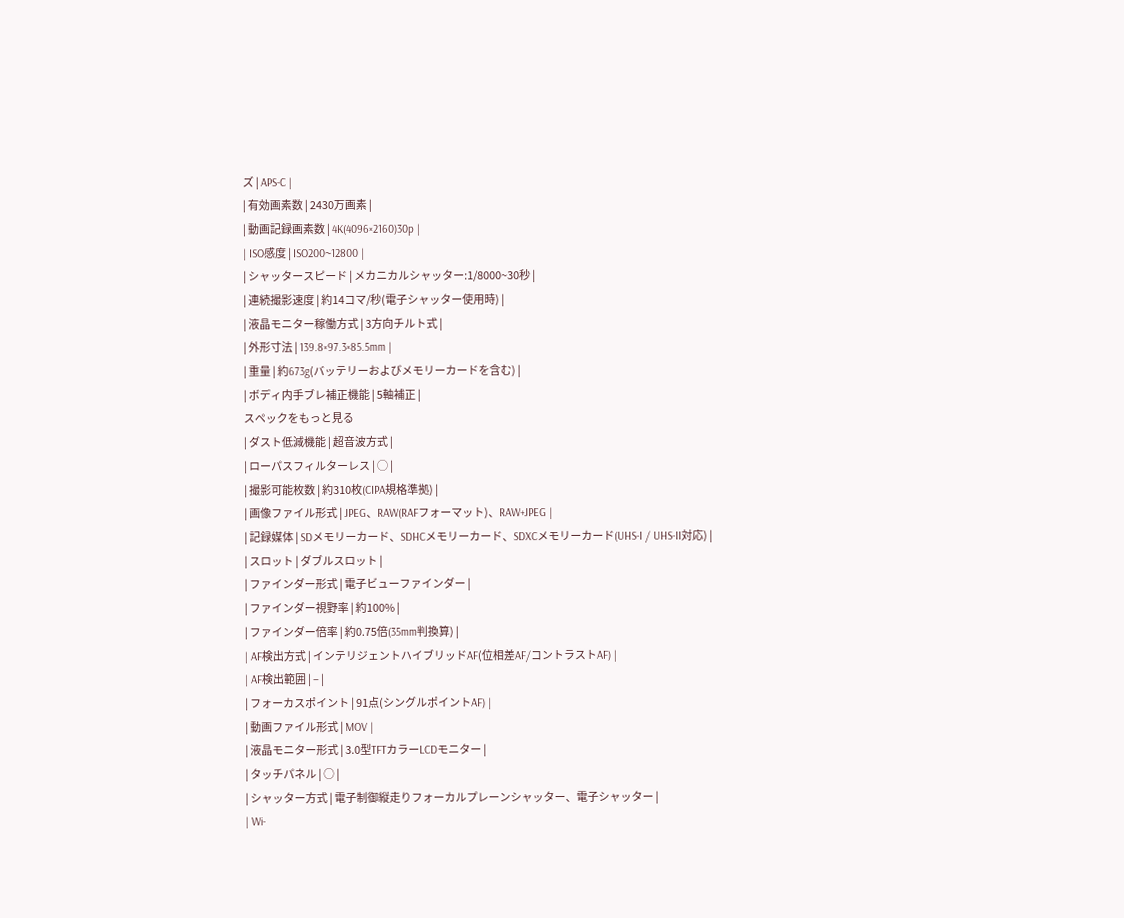ズ | APS-C |
| 有効画素数 | 2430万画素 |
| 動画記録画素数 | 4K(4096×2160)30p |
| ISO感度 | ISO200~12800 |
| シャッタースピード | メカニカルシャッター:1/8000~30秒 |
| 連続撮影速度 | 約14コマ/秒(電子シャッター使用時) |
| 液晶モニター稼働方式 | 3方向チルト式 |
| 外形寸法 | 139.8×97.3×85.5mm |
| 重量 | 約673g(バッテリーおよびメモリーカードを含む) |
| ボディ内手ブレ補正機能 | 5軸補正 |
スペックをもっと見る
| ダスト低減機能 | 超音波方式 |
| ローパスフィルターレス | ◯ |
| 撮影可能枚数 | 約310枚(CIPA規格準拠) |
| 画像ファイル形式 | JPEG、RAW(RAFフォーマット)、RAW+JPEG |
| 記録媒体 | SDメモリーカード、SDHCメモリーカード、SDXCメモリーカード(UHS-I / UHS-II対応) |
| スロット | ダブルスロット |
| ファインダー形式 | 電子ビューファインダー |
| ファインダー視野率 | 約100% |
| ファインダー倍率 | 約0.75倍(35mm判換算) |
| AF検出方式 | インテリジェントハイブリッドAF(位相差AF/コントラストAF) |
| AF検出範囲 | – |
| フォーカスポイント | 91点(シングルポイントAF) |
| 動画ファイル形式 | MOV |
| 液晶モニター形式 | 3.0型TFTカラーLCDモニター |
| タッチパネル | ○ |
| シャッター方式 | 電子制御縦走りフォーカルプレーンシャッター、電子シャッター |
| Wi-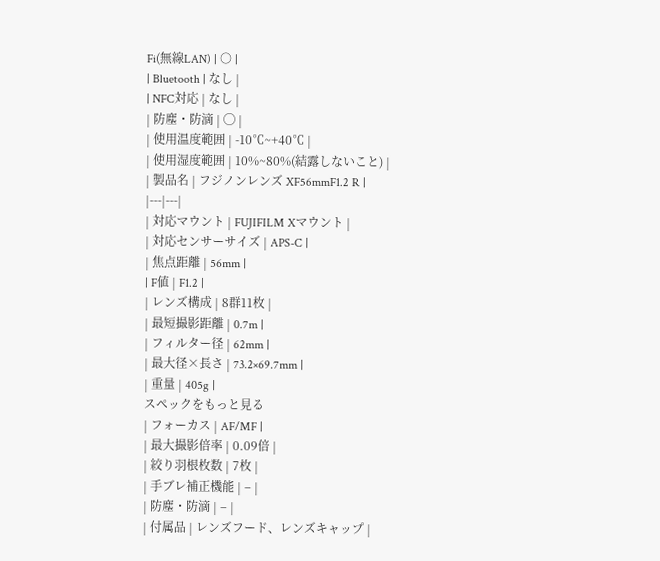Fi(無線LAN) | ○ |
| Bluetooth | なし |
| NFC対応 | なし |
| 防塵・防滴 | ◯ |
| 使用温度範囲 | -10℃~+40℃ |
| 使用湿度範囲 | 10%~80%(結露しないこと) |
| 製品名 | フジノンレンズ XF56mmF1.2 R |
|---|---|
| 対応マウント | FUJIFILM Xマウント |
| 対応センサーサイズ | APS-C |
| 焦点距離 | 56mm |
| F値 | F1.2 |
| レンズ構成 | 8群11枚 |
| 最短撮影距離 | 0.7m |
| フィルター径 | 62mm |
| 最大径×長さ | 73.2×69.7mm |
| 重量 | 405g |
スペックをもっと見る
| フォーカス | AF/MF |
| 最大撮影倍率 | 0.09倍 |
| 絞り羽根枚数 | 7枚 |
| 手ブレ補正機能 | – |
| 防塵・防滴 | – |
| 付属品 | レンズフード、レンズキャップ |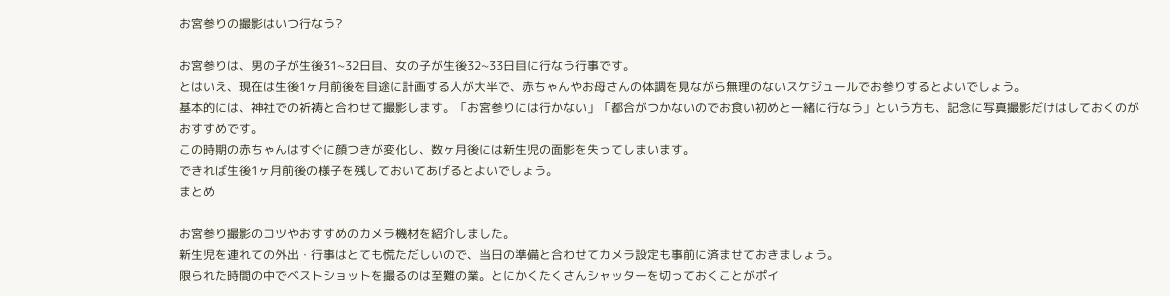お宮参りの撮影はいつ行なう?

お宮参りは、男の子が生後31~32日目、女の子が生後32~33日目に行なう行事です。
とはいえ、現在は生後1ヶ月前後を目途に計画する人が大半で、赤ちゃんやお母さんの体調を見ながら無理のないスケジュールでお参りするとよいでしょう。
基本的には、神社での祈祷と合わせて撮影します。「お宮参りには行かない」「都合がつかないのでお食い初めと一緒に行なう」という方も、記念に写真撮影だけはしておくのがおすすめです。
この時期の赤ちゃんはすぐに顔つきが変化し、数ヶ月後には新生児の面影を失ってしまいます。
できれば生後1ヶ月前後の様子を残しておいてあげるとよいでしょう。
まとめ

お宮参り撮影のコツやおすすめのカメラ機材を紹介しました。
新生児を連れての外出・行事はとても慌ただしいので、当日の準備と合わせてカメラ設定も事前に済ませておきましょう。
限られた時間の中でベストショットを撮るのは至難の業。とにかくたくさんシャッターを切っておくことがポイ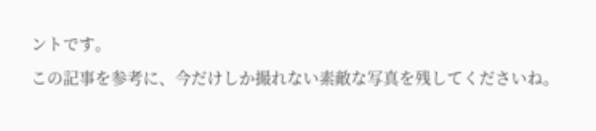ントです。
この記事を参考に、今だけしか撮れない素敵な写真を残してくださいね。